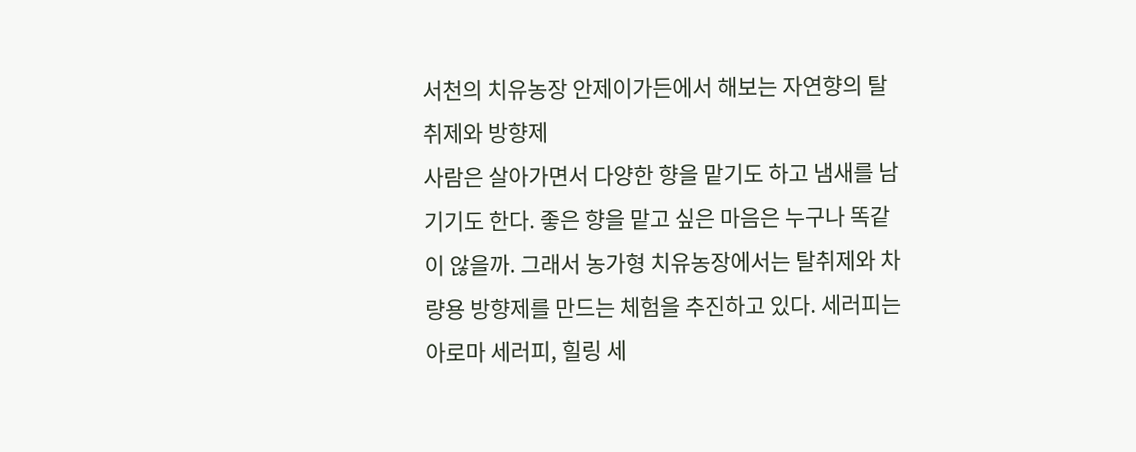서천의 치유농장 안제이가든에서 해보는 자연향의 탈취제와 방향제
사람은 살아가면서 다양한 향을 맡기도 하고 냄새를 남기기도 한다. 좋은 향을 맡고 싶은 마음은 누구나 똑같이 않을까. 그래서 농가형 치유농장에서는 탈취제와 차량용 방향제를 만드는 체험을 추진하고 있다. 세러피는 아로마 세러피, 힐링 세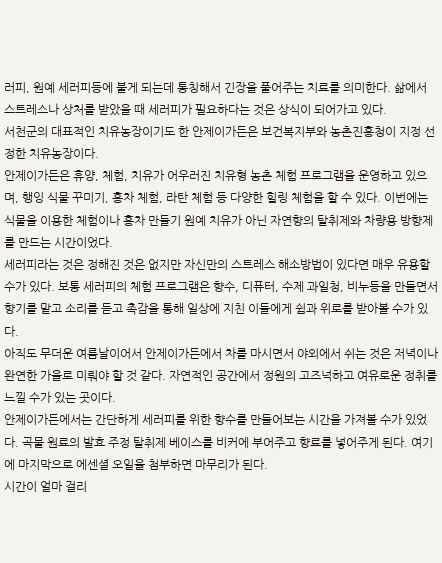러피, 원예 세러피등에 붙게 되는데 통칭해서 긴장을 풀어주는 치료를 의미한다. 삶에서 스트레스나 상처를 받았을 때 세러피가 필요하다는 것은 상식이 되어가고 있다.
서천군의 대표적인 치유농장이기도 한 안제이가든은 보건복지부와 농촌진흥청이 지정 선정한 치유농장이다.
안제이가든은 휴양, 체험, 치유가 어우러진 치유형 농촌 체험 프로그램을 운영하고 있으며, 행잉 식물 꾸미기, 홍차 체험, 라탄 체험 등 다양한 힐링 체험을 할 수 있다. 이번에는 식물을 이용한 체험이나 홍차 만들기 원예 치유가 아닌 자연향의 탈취제와 차량용 방향제를 만드는 시간이었다.
세러피라는 것은 정해진 것은 없지만 자신만의 스트레스 해소방법이 있다면 매우 유용할 수가 있다. 보통 세러피의 체험 프로그램은 향수, 디퓨터, 수제 과일청, 비누등을 만들면서 향기를 맡고 소리를 듣고 촉감을 통해 일상에 지친 이들에게 쉼과 위로를 받아볼 수가 있다.
아직도 무더운 여름날이어서 안제이가든에서 차를 마시면서 야외에서 쉬는 것은 저녁이나 완연한 가을로 미뤄야 할 것 같다. 자연적인 공간에서 정원의 고즈넉하고 여유로운 정취를 느낄 수가 있는 곳이다.
안제이가든에서는 간단하게 세러피를 위한 향수를 만들어보는 시간을 가져볼 수가 있었다. 곡물 원료의 발효 주정 탈취제 베이스를 비커에 부어주고 향료를 넣어주게 된다. 여기에 마지막으로 에센셜 오일을 첨부하면 마무리가 된다.
시간이 얼마 걸리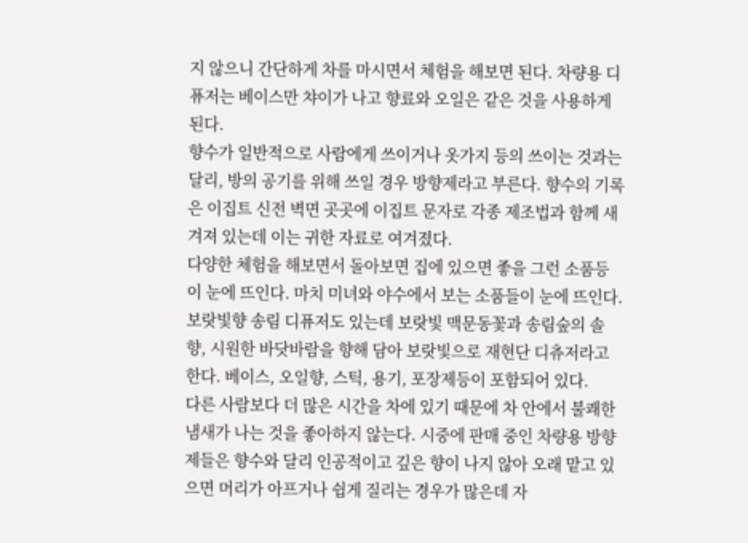지 않으니 간단하게 차를 마시면서 체험을 해보면 된다. 차량용 디퓨저는 베이스만 챠이가 나고 향료와 오일은 같은 것을 사용하게 된다.
향수가 일반적으로 사람에게 쓰이거나 옷가지 등의 쓰이는 것과는 달리, 방의 공기를 위해 쓰일 경우 방향제라고 부른다. 향수의 기록은 이집트 신전 벽면 곳곳에 이집트 문자로 각종 제조법과 함께 새겨져 있는데 이는 귀한 자료로 여겨졌다.
다양한 체험을 해보면서 돌아보면 집에 있으면 좋을 그런 소품등이 눈에 뜨인다. 마치 미녀와 야수에서 보는 소품들이 눈에 뜨인다.
보랏빛향 송림 디퓨저도 있는데 보랏빛 맥문동꽃과 송림숲의 솔향, 시원한 바닷바람을 향해 담아 보랏빛으로 재현단 디츄저라고 한다. 베이스, 오일향, 스틱, 용기, 포장제등이 포함되어 있다.
다른 사람보다 더 많은 시간을 차에 있기 때문에 차 안에서 불쾌한 냄새가 나는 것을 좋아하지 않는다. 시중에 판매 중인 차량용 방향제들은 향수와 달리 인공적이고 깊은 향이 나지 않아 오래 맡고 있으면 머리가 아프거나 쉽게 질리는 경우가 많은데 자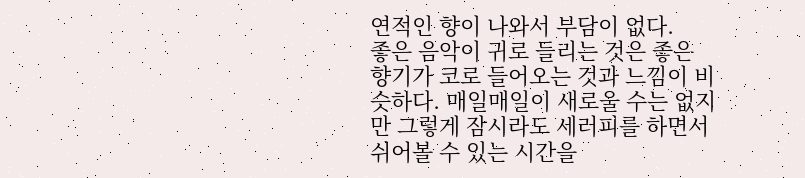연적인 향이 나와서 부담이 없다.
좋은 음악이 귀로 들리는 것은 좋은 향기가 코로 들어오는 것과 느낌이 비슷하다. 매일매일이 새로울 수는 없지만 그렇게 잠시라도 세러피를 하면서 쉬어볼 수 있는 시간을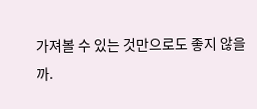가져볼 수 있는 것만으로도 좋지 않을까.